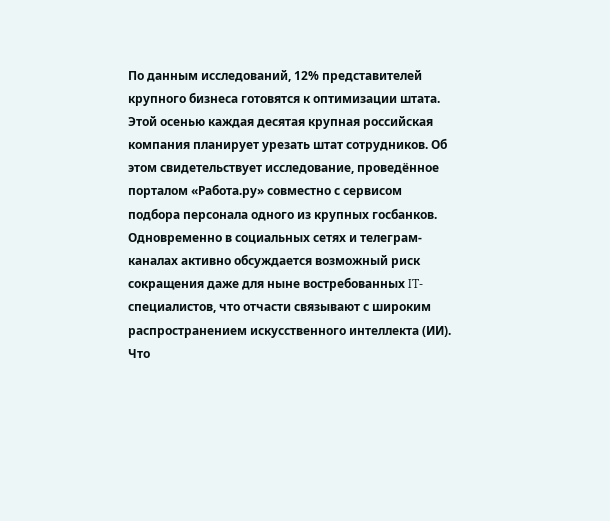По данным исследований, 12% представителей крупного бизнеса готовятся к оптимизации штата.
Этой осенью каждая десятая крупная российская компания планирует урезать штат сотрудников. Об этом свидетельствует исследование, проведённое порталом «Работа.ру» совместно с сервисом подбора персонала одного из крупных госбанков. Одновременно в социальных сетях и телеграм-каналах активно обсуждается возможный риск сокращения даже для ныне востребованных IT-специалистов, что отчасти связывают с широким распространением искусственного интеллекта (ИИ). Что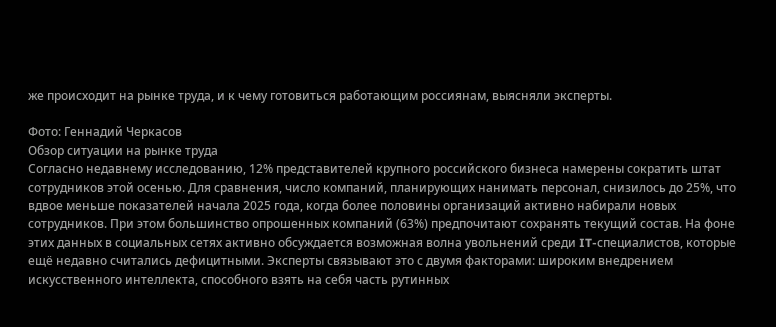же происходит на рынке труда, и к чему готовиться работающим россиянам, выясняли эксперты.

Фото: Геннадий Черкасов
Обзор ситуации на рынке труда
Согласно недавнему исследованию, 12% представителей крупного российского бизнеса намерены сократить штат сотрудников этой осенью. Для сравнения, число компаний, планирующих нанимать персонал, снизилось до 25%, что вдвое меньше показателей начала 2025 года, когда более половины организаций активно набирали новых сотрудников. При этом большинство опрошенных компаний (63%) предпочитают сохранять текущий состав. На фоне этих данных в социальных сетях активно обсуждается возможная волна увольнений среди IT-специалистов, которые ещё недавно считались дефицитными. Эксперты связывают это с двумя факторами: широким внедрением искусственного интеллекта, способного взять на себя часть рутинных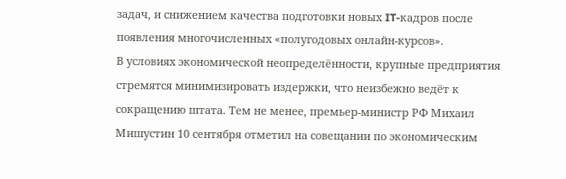задач, и снижением качества подготовки новых IT-кадров после появления многочисленных «полугодовых онлайн-курсов».
В условиях экономической неопределённости, крупные предприятия стремятся минимизировать издержки, что неизбежно ведёт к сокращению штата. Тем не менее, премьер-министр РФ Михаил Мишустин 10 сентября отметил на совещании по экономическим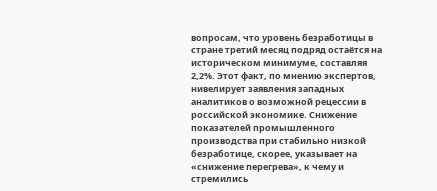вопросам, что уровень безработицы в стране третий месяц подряд остаётся на историческом минимуме, составляя 2,2%. Этот факт, по мнению экспертов, нивелирует заявления западных аналитиков о возможной рецессии в российской экономике. Снижение показателей промышленного производства при стабильно низкой безработице, скорее, указывает на «снижение перегрева», к чему и стремились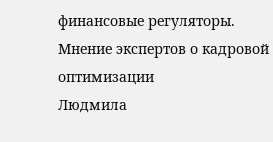финансовые регуляторы.
Мнение экспертов о кадровой оптимизации
Людмила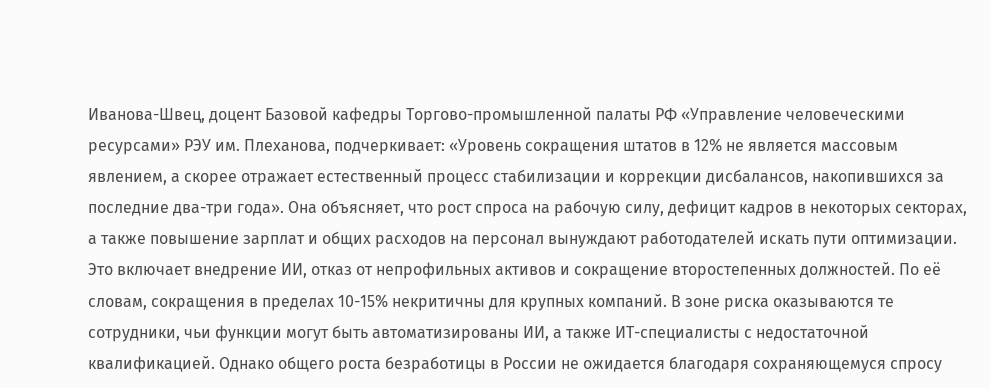Иванова-Швец, доцент Базовой кафедры Торгово-промышленной палаты РФ «Управление человеческими ресурсами» РЭУ им. Плеханова, подчеркивает: «Уровень сокращения штатов в 12% не является массовым явлением, а скорее отражает естественный процесс стабилизации и коррекции дисбалансов, накопившихся за последние два-три года». Она объясняет, что рост спроса на рабочую силу, дефицит кадров в некоторых секторах, а также повышение зарплат и общих расходов на персонал вынуждают работодателей искать пути оптимизации. Это включает внедрение ИИ, отказ от непрофильных активов и сокращение второстепенных должностей. По её словам, сокращения в пределах 10-15% некритичны для крупных компаний. В зоне риска оказываются те сотрудники, чьи функции могут быть автоматизированы ИИ, а также ИТ-специалисты с недостаточной квалификацией. Однако общего роста безработицы в России не ожидается благодаря сохраняющемуся спросу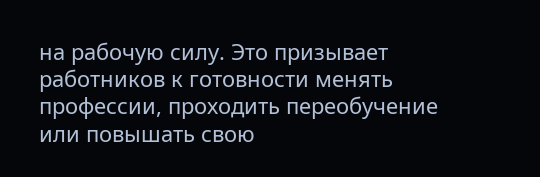на рабочую силу. Это призывает работников к готовности менять профессии, проходить переобучение или повышать свою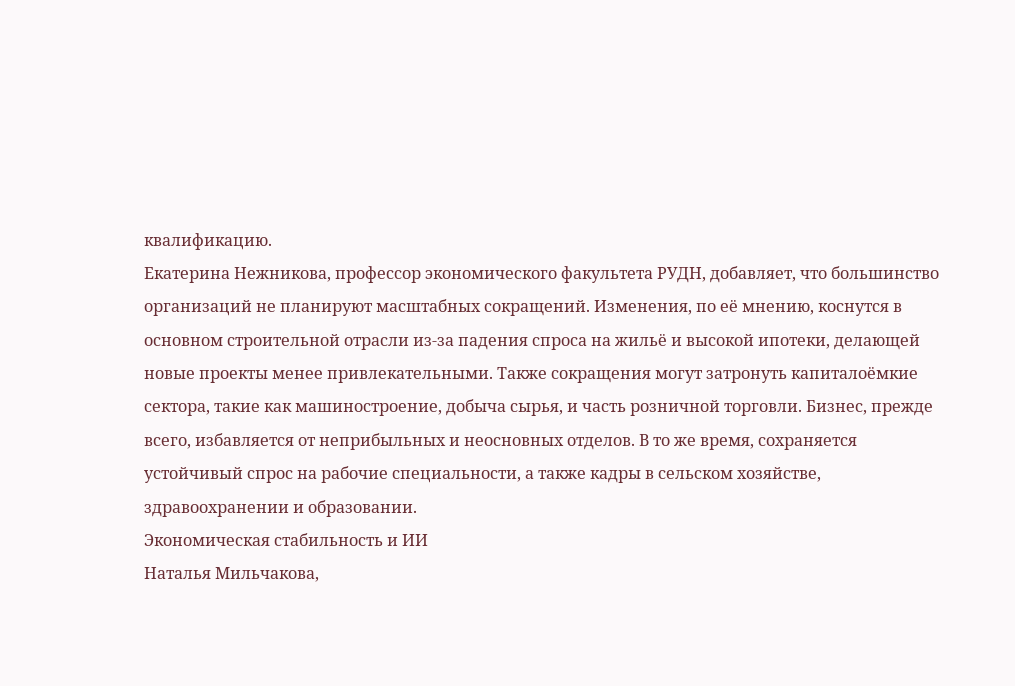квалификацию.
Екатерина Нежникова, профессор экономического факультета РУДН, добавляет, что большинство организаций не планируют масштабных сокращений. Изменения, по её мнению, коснутся в основном строительной отрасли из-за падения спроса на жильё и высокой ипотеки, делающей новые проекты менее привлекательными. Также сокращения могут затронуть капиталоёмкие сектора, такие как машиностроение, добыча сырья, и часть розничной торговли. Бизнес, прежде всего, избавляется от неприбыльных и неосновных отделов. В то же время, сохраняется устойчивый спрос на рабочие специальности, а также кадры в сельском хозяйстве, здравоохранении и образовании.
Экономическая стабильность и ИИ
Наталья Мильчакова,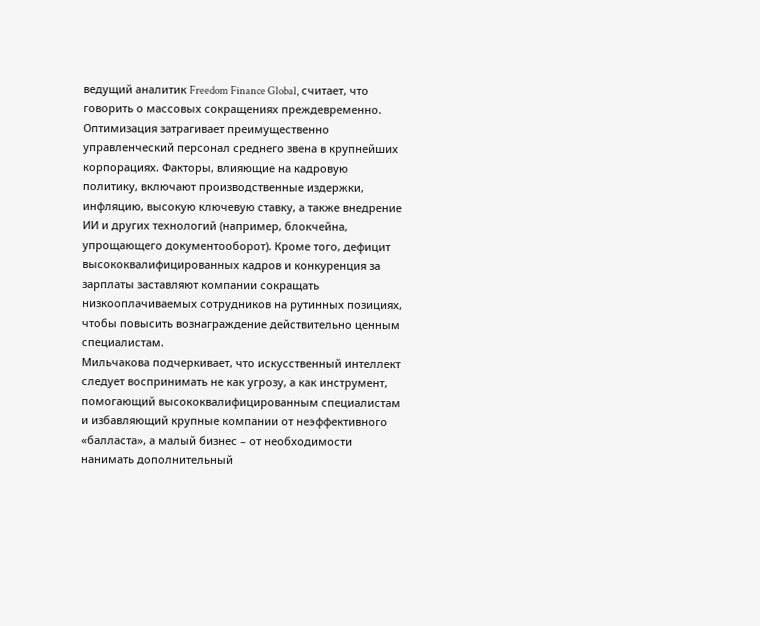ведущий аналитик Freedom Finance Global, считает, что говорить о массовых сокращениях преждевременно. Оптимизация затрагивает преимущественно управленческий персонал среднего звена в крупнейших корпорациях. Факторы, влияющие на кадровую политику, включают производственные издержки, инфляцию, высокую ключевую ставку, а также внедрение ИИ и других технологий (например, блокчейна, упрощающего документооборот). Кроме того, дефицит высококвалифицированных кадров и конкуренция за зарплаты заставляют компании сокращать низкооплачиваемых сотрудников на рутинных позициях, чтобы повысить вознаграждение действительно ценным специалистам.
Мильчакова подчеркивает, что искусственный интеллект следует воспринимать не как угрозу, а как инструмент, помогающий высококвалифицированным специалистам и избавляющий крупные компании от неэффективного «балласта», а малый бизнес – от необходимости нанимать дополнительный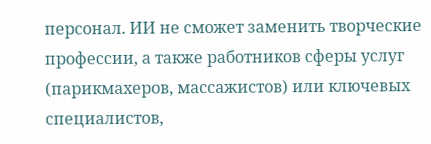персонал. ИИ не сможет заменить творческие профессии, а также работников сферы услуг (парикмахеров, массажистов) или ключевых специалистов,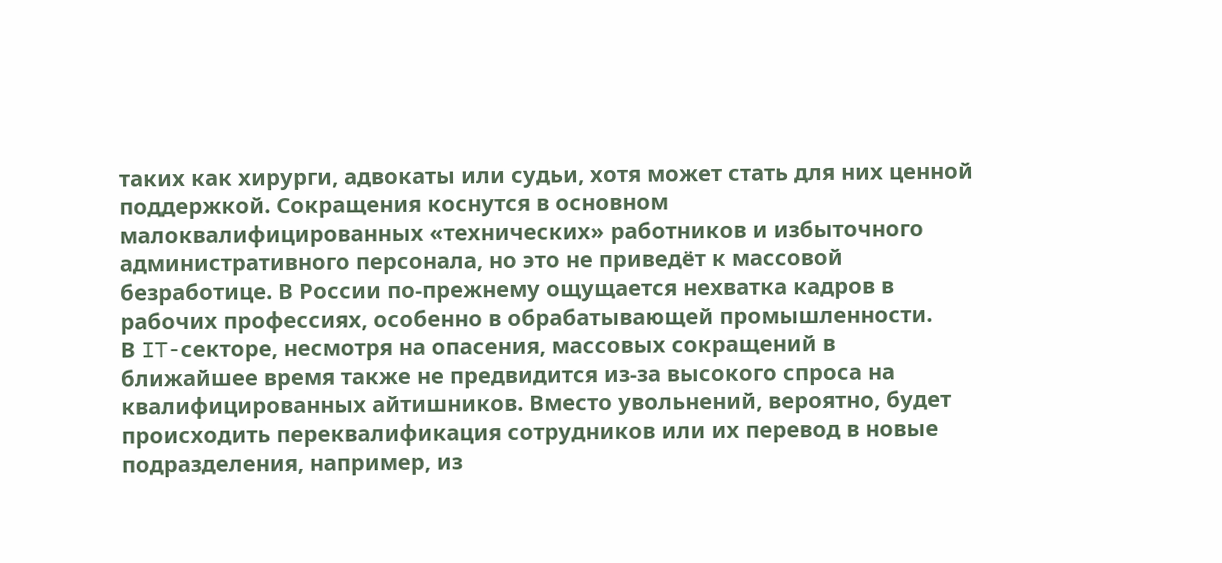таких как хирурги, адвокаты или судьи, хотя может стать для них ценной поддержкой. Сокращения коснутся в основном малоквалифицированных «технических» работников и избыточного административного персонала, но это не приведёт к массовой безработице. В России по-прежнему ощущается нехватка кадров в рабочих профессиях, особенно в обрабатывающей промышленности.
В IT-секторе, несмотря на опасения, массовых сокращений в ближайшее время также не предвидится из-за высокого спроса на квалифицированных айтишников. Вместо увольнений, вероятно, будет происходить переквалификация сотрудников или их перевод в новые подразделения, например, из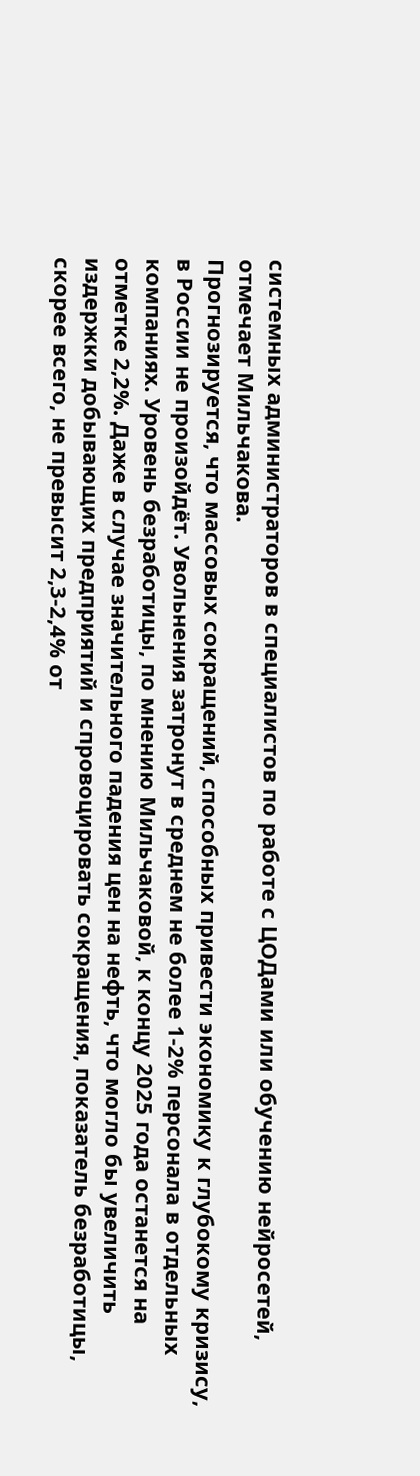системных администраторов в специалистов по работе с ЦОДами или обучению нейросетей, отмечает Мильчакова.
Прогнозируется, что массовых сокращений, способных привести экономику к глубокому кризису, в России не произойдёт. Увольнения затронут в среднем не более 1-2% персонала в отдельных компаниях. Уровень безработицы, по мнению Мильчаковой, к концу 2025 года останется на отметке 2,2%. Даже в случае значительного падения цен на нефть, что могло бы увеличить издержки добывающих предприятий и спровоцировать сокращения, показатель безработицы, скорее всего, не превысит 2,3-2,4% от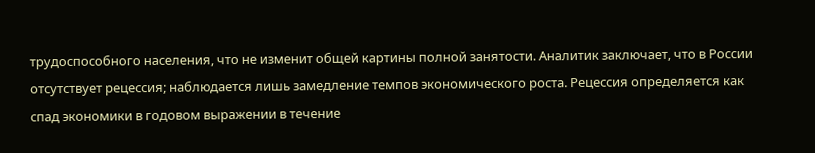трудоспособного населения, что не изменит общей картины полной занятости. Аналитик заключает, что в России отсутствует рецессия; наблюдается лишь замедление темпов экономического роста. Рецессия определяется как спад экономики в годовом выражении в течение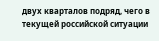двух кварталов подряд, чего в текущей российской ситуации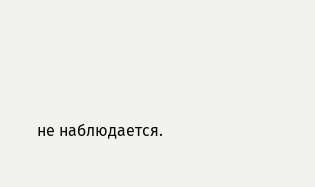не наблюдается.